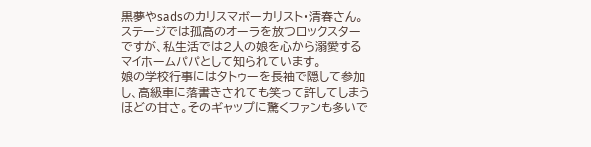黒夢やsadsのカリスマボーカリスト・清春さん。ステージでは孤高のオーラを放つロックスターですが、私生活では2人の娘を心から溺愛するマイホームパパとして知られています。
娘の学校行事にはタトゥーを長袖で隠して参加し、高級車に落書きされても笑って許してしまうほどの甘さ。そのギャップに驚くファンも多いで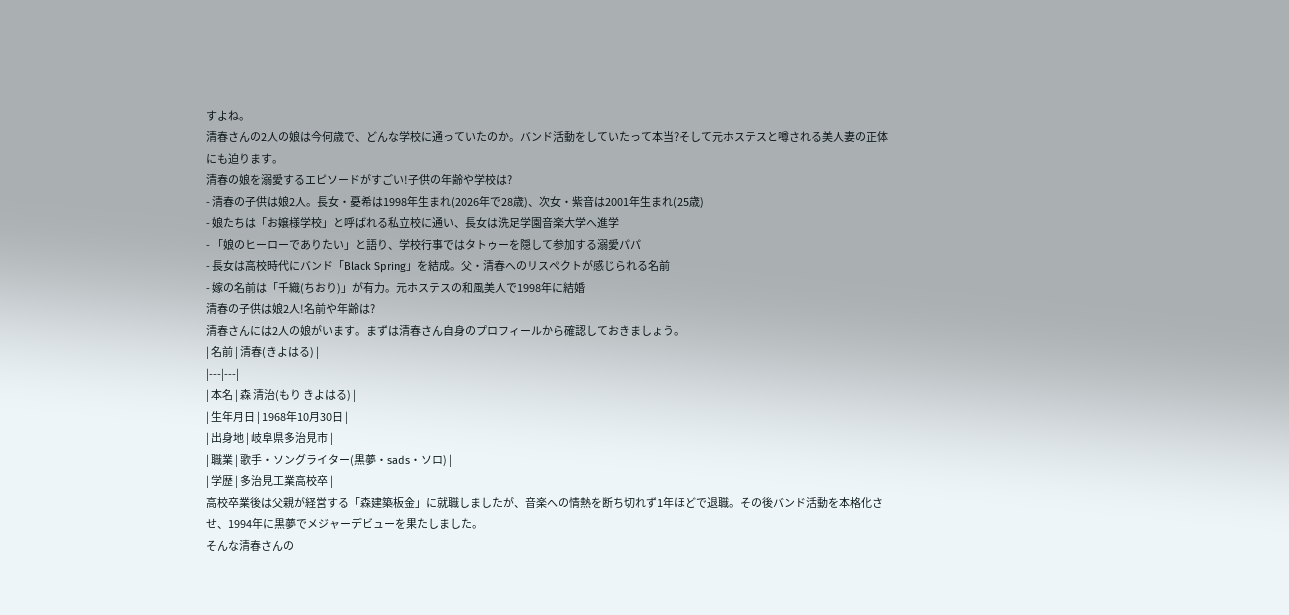すよね。
清春さんの2人の娘は今何歳で、どんな学校に通っていたのか。バンド活動をしていたって本当?そして元ホステスと噂される美人妻の正体にも迫ります。
清春の娘を溺愛するエピソードがすごい!子供の年齢や学校は?
- 清春の子供は娘2人。長女・憂希は1998年生まれ(2026年で28歳)、次女・紫音は2001年生まれ(25歳)
- 娘たちは「お嬢様学校」と呼ばれる私立校に通い、長女は洗足学園音楽大学へ進学
- 「娘のヒーローでありたい」と語り、学校行事ではタトゥーを隠して参加する溺愛パパ
- 長女は高校時代にバンド「Black Spring」を結成。父・清春へのリスペクトが感じられる名前
- 嫁の名前は「千織(ちおり)」が有力。元ホステスの和風美人で1998年に結婚
清春の子供は娘2人!名前や年齢は?
清春さんには2人の娘がいます。まずは清春さん自身のプロフィールから確認しておきましょう。
| 名前 | 清春(きよはる) |
|---|---|
| 本名 | 森 清治(もり きよはる) |
| 生年月日 | 1968年10月30日 |
| 出身地 | 岐阜県多治見市 |
| 職業 | 歌手・ソングライター(黒夢・sads・ソロ) |
| 学歴 | 多治見工業高校卒 |
高校卒業後は父親が経営する「森建築板金」に就職しましたが、音楽への情熱を断ち切れず1年ほどで退職。その後バンド活動を本格化させ、1994年に黒夢でメジャーデビューを果たしました。
そんな清春さんの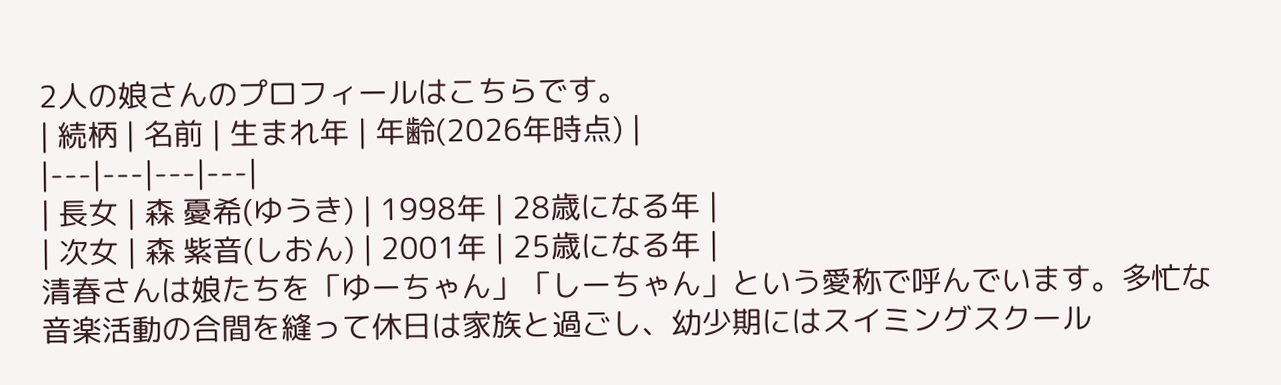2人の娘さんのプロフィールはこちらです。
| 続柄 | 名前 | 生まれ年 | 年齢(2026年時点) |
|---|---|---|---|
| 長女 | 森 憂希(ゆうき) | 1998年 | 28歳になる年 |
| 次女 | 森 紫音(しおん) | 2001年 | 25歳になる年 |
清春さんは娘たちを「ゆーちゃん」「しーちゃん」という愛称で呼んでいます。多忙な音楽活動の合間を縫って休日は家族と過ごし、幼少期にはスイミングスクール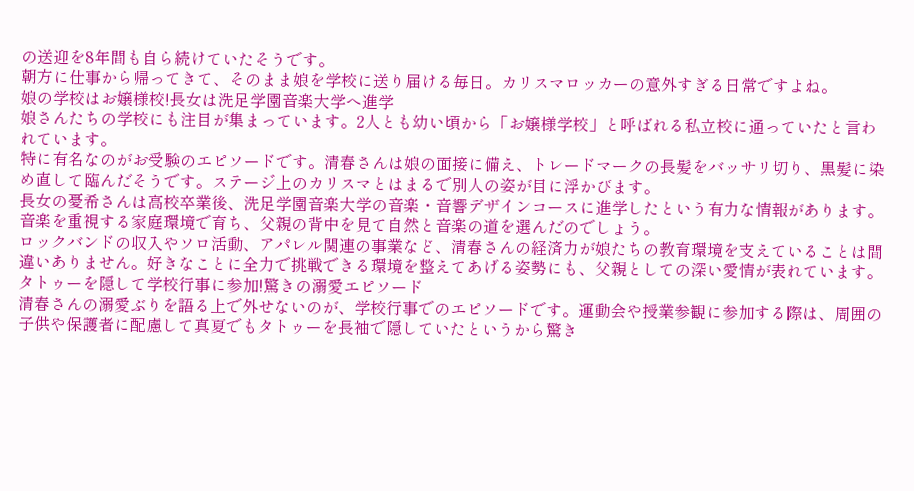の送迎を8年間も自ら続けていたそうです。
朝方に仕事から帰ってきて、そのまま娘を学校に送り届ける毎日。カリスマロッカーの意外すぎる日常ですよね。
娘の学校はお嬢様校!長女は洗足学園音楽大学へ進学
娘さんたちの学校にも注目が集まっています。2人とも幼い頃から「お嬢様学校」と呼ばれる私立校に通っていたと言われています。
特に有名なのがお受験のエピソードです。清春さんは娘の面接に備え、トレードマークの長髪をバッサリ切り、黒髪に染め直して臨んだそうです。ステージ上のカリスマとはまるで別人の姿が目に浮かびます。
長女の憂希さんは高校卒業後、洗足学園音楽大学の音楽・音響デザインコースに進学したという有力な情報があります。音楽を重視する家庭環境で育ち、父親の背中を見て自然と音楽の道を選んだのでしょう。
ロックバンドの収入やソロ活動、アパレル関連の事業など、清春さんの経済力が娘たちの教育環境を支えていることは間違いありません。好きなことに全力で挑戦できる環境を整えてあげる姿勢にも、父親としての深い愛情が表れています。
タトゥーを隠して学校行事に参加!驚きの溺愛エピソード
清春さんの溺愛ぶりを語る上で外せないのが、学校行事でのエピソードです。運動会や授業参観に参加する際は、周囲の子供や保護者に配慮して真夏でもタトゥーを長袖で隠していたというから驚き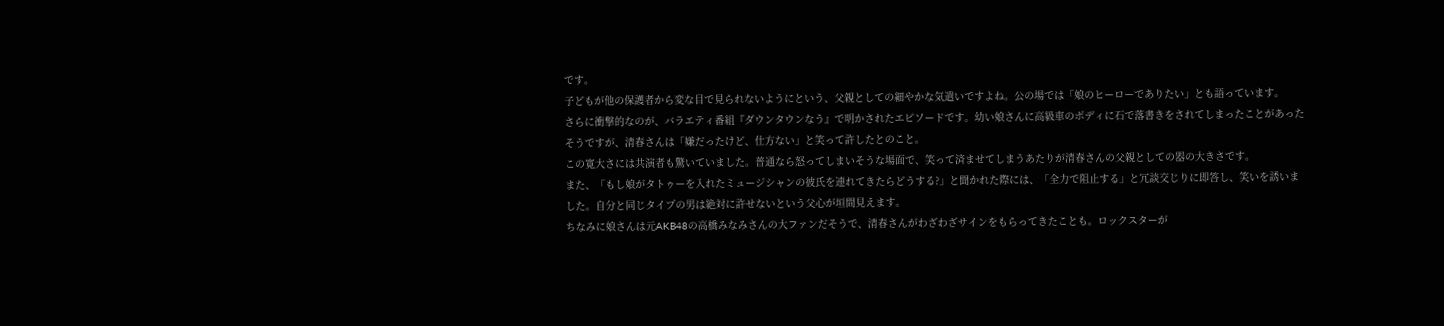です。
子どもが他の保護者から変な目で見られないようにという、父親としての細やかな気遣いですよね。公の場では「娘のヒーローでありたい」とも語っています。
さらに衝撃的なのが、バラエティ番組『ダウンタウンなう』で明かされたエピソードです。幼い娘さんに高級車のボディに石で落書きをされてしまったことがあったそうですが、清春さんは「嫌だったけど、仕方ない」と笑って許したとのこと。
この寛大さには共演者も驚いていました。普通なら怒ってしまいそうな場面で、笑って済ませてしまうあたりが清春さんの父親としての器の大きさです。
また、「もし娘がタトゥーを入れたミュージシャンの彼氏を連れてきたらどうする?」と聞かれた際には、「全力で阻止する」と冗談交じりに即答し、笑いを誘いました。自分と同じタイプの男は絶対に許せないという父心が垣間見えます。
ちなみに娘さんは元AKB48の高橋みなみさんの大ファンだそうで、清春さんがわざわざサインをもらってきたことも。ロックスターが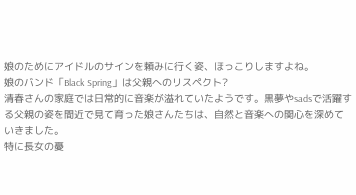娘のためにアイドルのサインを頼みに行く姿、ほっこりしますよね。
娘のバンド「Black Spring」は父親へのリスペクト?
清春さんの家庭では日常的に音楽が溢れていたようです。黒夢やsadsで活躍する父親の姿を間近で見て育った娘さんたちは、自然と音楽への関心を深めていきました。
特に長女の憂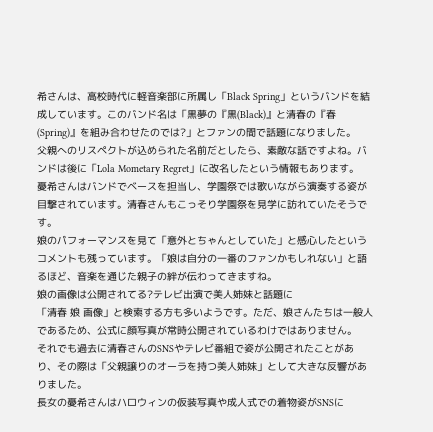希さんは、高校時代に軽音楽部に所属し「Black Spring」というバンドを結成しています。このバンド名は「黒夢の『黒(Black)』と清春の『春(Spring)』を組み合わせたのでは?」とファンの間で話題になりました。
父親へのリスペクトが込められた名前だとしたら、素敵な話ですよね。バンドは後に「Lola Mometary Regret」に改名したという情報もあります。
憂希さんはバンドでベースを担当し、学園祭では歌いながら演奏する姿が目撃されています。清春さんもこっそり学園祭を見学に訪れていたそうです。
娘のパフォーマンスを見て「意外とちゃんとしていた」と感心したというコメントも残っています。「娘は自分の一番のファンかもしれない」と語るほど、音楽を通じた親子の絆が伝わってきますね。
娘の画像は公開されてる?テレビ出演で美人姉妹と話題に
「清春 娘 画像」と検索する方も多いようです。ただ、娘さんたちは一般人であるため、公式に顔写真が常時公開されているわけではありません。
それでも過去に清春さんのSNSやテレビ番組で姿が公開されたことがあり、その際は「父親譲りのオーラを持つ美人姉妹」として大きな反響がありました。
長女の憂希さんはハロウィンの仮装写真や成人式での着物姿がSNSに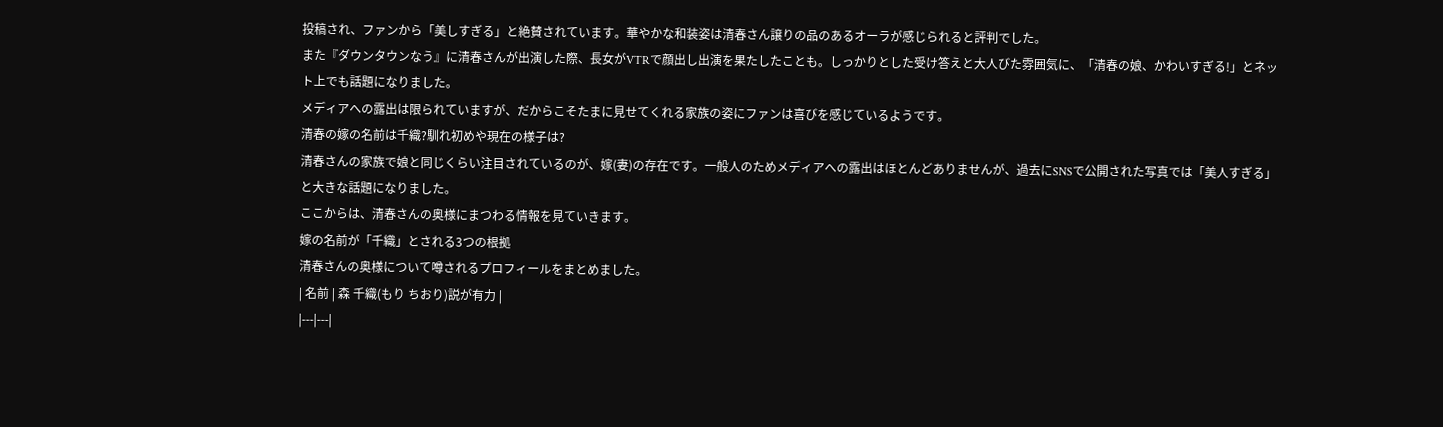投稿され、ファンから「美しすぎる」と絶賛されています。華やかな和装姿は清春さん譲りの品のあるオーラが感じられると評判でした。
また『ダウンタウンなう』に清春さんが出演した際、長女がVTRで顔出し出演を果たしたことも。しっかりとした受け答えと大人びた雰囲気に、「清春の娘、かわいすぎる!」とネット上でも話題になりました。
メディアへの露出は限られていますが、だからこそたまに見せてくれる家族の姿にファンは喜びを感じているようです。
清春の嫁の名前は千織?馴れ初めや現在の様子は?
清春さんの家族で娘と同じくらい注目されているのが、嫁(妻)の存在です。一般人のためメディアへの露出はほとんどありませんが、過去にSNSで公開された写真では「美人すぎる」と大きな話題になりました。
ここからは、清春さんの奥様にまつわる情報を見ていきます。
嫁の名前が「千織」とされる3つの根拠
清春さんの奥様について噂されるプロフィールをまとめました。
| 名前 | 森 千織(もり ちおり)説が有力 |
|---|---|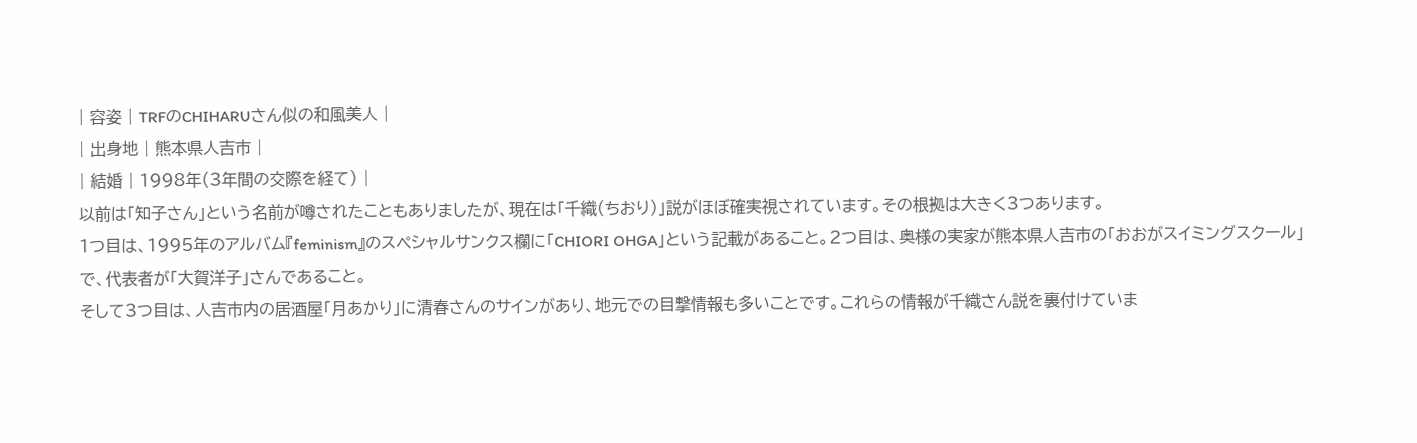| 容姿 | TRFのCHIHARUさん似の和風美人 |
| 出身地 | 熊本県人吉市 |
| 結婚 | 1998年(3年間の交際を経て) |
以前は「知子さん」という名前が噂されたこともありましたが、現在は「千織(ちおり)」説がほぼ確実視されています。その根拠は大きく3つあります。
1つ目は、1995年のアルバム『feminism』のスペシャルサンクス欄に「CHIORI OHGA」という記載があること。2つ目は、奥様の実家が熊本県人吉市の「おおがスイミングスクール」で、代表者が「大賀洋子」さんであること。
そして3つ目は、人吉市内の居酒屋「月あかり」に清春さんのサインがあり、地元での目撃情報も多いことです。これらの情報が千織さん説を裏付けていま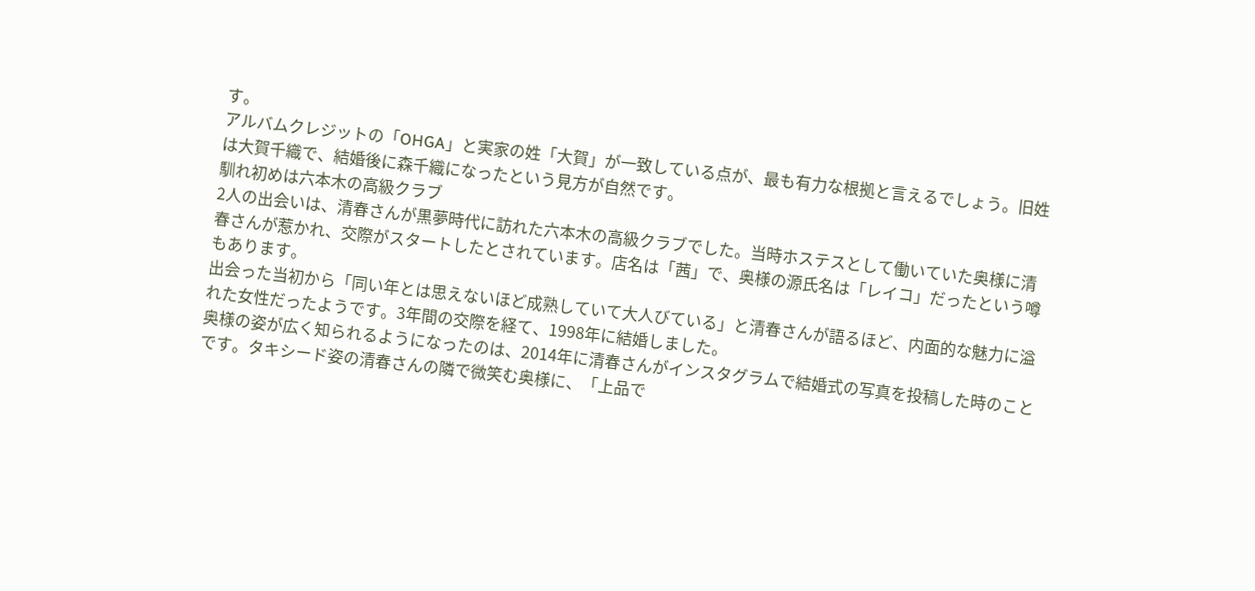す。
アルバムクレジットの「OHGA」と実家の姓「大賀」が一致している点が、最も有力な根拠と言えるでしょう。旧姓は大賀千織で、結婚後に森千織になったという見方が自然です。
馴れ初めは六本木の高級クラブ
2人の出会いは、清春さんが黒夢時代に訪れた六本木の高級クラブでした。当時ホステスとして働いていた奥様に清春さんが惹かれ、交際がスタートしたとされています。店名は「茜」で、奥様の源氏名は「レイコ」だったという噂もあります。
出会った当初から「同い年とは思えないほど成熟していて大人びている」と清春さんが語るほど、内面的な魅力に溢れた女性だったようです。3年間の交際を経て、1998年に結婚しました。
奥様の姿が広く知られるようになったのは、2014年に清春さんがインスタグラムで結婚式の写真を投稿した時のことです。タキシード姿の清春さんの隣で微笑む奥様に、「上品で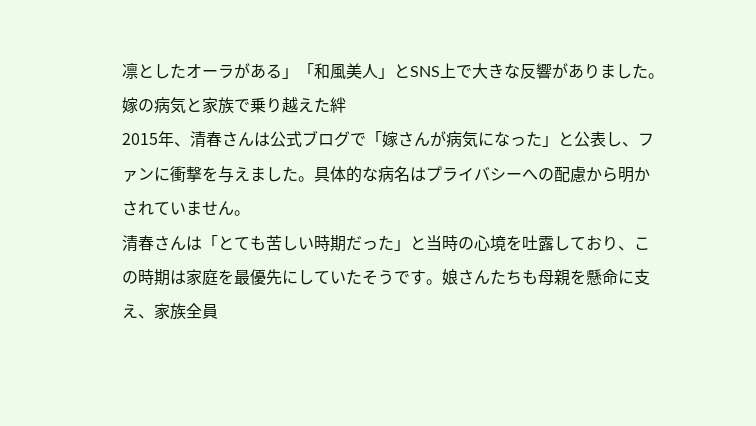凛としたオーラがある」「和風美人」とSNS上で大きな反響がありました。
嫁の病気と家族で乗り越えた絆
2015年、清春さんは公式ブログで「嫁さんが病気になった」と公表し、ファンに衝撃を与えました。具体的な病名はプライバシーへの配慮から明かされていません。
清春さんは「とても苦しい時期だった」と当時の心境を吐露しており、この時期は家庭を最優先にしていたそうです。娘さんたちも母親を懸命に支え、家族全員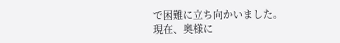で困難に立ち向かいました。
現在、奥様に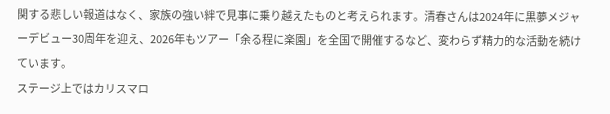関する悲しい報道はなく、家族の強い絆で見事に乗り越えたものと考えられます。清春さんは2024年に黒夢メジャーデビュー30周年を迎え、2026年もツアー「余る程に楽園」を全国で開催するなど、変わらず精力的な活動を続けています。
ステージ上ではカリスマロ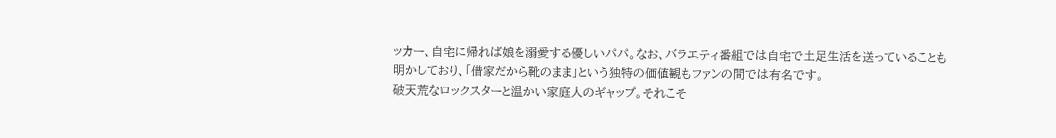ッカー、自宅に帰れば娘を溺愛する優しいパパ。なお、バラエティ番組では自宅で土足生活を送っていることも明かしており、「借家だから靴のまま」という独特の価値観もファンの間では有名です。
破天荒なロックスターと温かい家庭人のギャップ。それこそ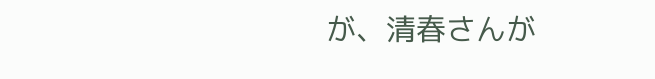が、清春さんが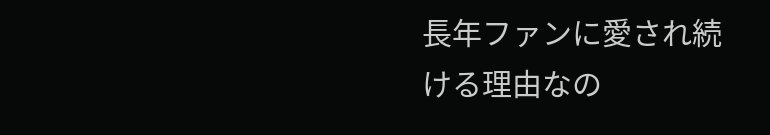長年ファンに愛され続ける理由なの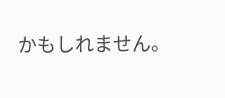かもしれません。